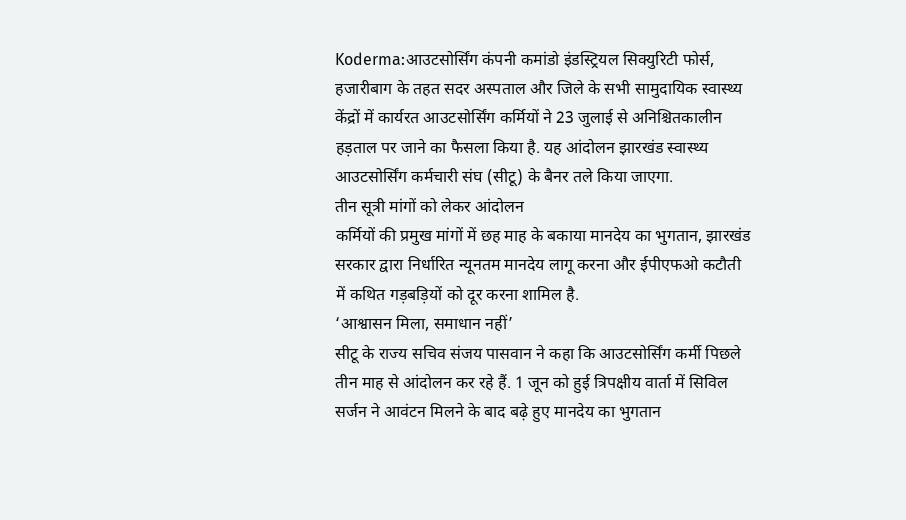Koderma:आउटसोर्सिंग कंपनी कमांडो इंडस्ट्रियल सिक्युरिटी फोर्स, हजारीबाग के तहत सदर अस्पताल और जिले के सभी सामुदायिक स्वास्थ्य केंद्रों में कार्यरत आउटसोर्सिंग कर्मियों ने 23 जुलाई से अनिश्चितकालीन हड़ताल पर जाने का फैसला किया है. यह आंदोलन झारखंड स्वास्थ्य आउटसोर्सिंग कर्मचारी संघ (सीटू) के बैनर तले किया जाएगा.
तीन सूत्री मांगों को लेकर आंदोलन
कर्मियों की प्रमुख मांगों में छह माह के बकाया मानदेय का भुगतान, झारखंड सरकार द्वारा निर्धारित न्यूनतम मानदेय लागू करना और ईपीएफओ कटौती में कथित गड़बड़ियों को दूर करना शामिल है.
‘आश्वासन मिला, समाधान नहीं’
सीटू के राज्य सचिव संजय पासवान ने कहा कि आउटसोर्सिंग कर्मी पिछले तीन माह से आंदोलन कर रहे हैं. 1 जून को हुई त्रिपक्षीय वार्ता में सिविल सर्जन ने आवंटन मिलने के बाद बढ़े हुए मानदेय का भुगतान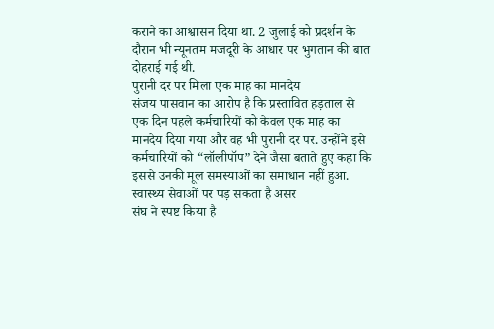कराने का आश्वासन दिया था. 2 जुलाई को प्रदर्शन के दौरान भी न्यूनतम मजदूरी के आधार पर भुगतान की बात दोहराई गई थी.
पुरानी दर पर मिला एक माह का मानदेय
संजय पासवान का आरोप है कि प्रस्तावित हड़ताल से एक दिन पहले कर्मचारियों को केवल एक माह का मानदेय दिया गया और वह भी पुरानी दर पर. उन्होंने इसे कर्मचारियों को “लॉलीपॉप” देने जैसा बताते हुए कहा कि इससे उनकी मूल समस्याओं का समाधान नहीं हुआ.
स्वास्थ्य सेवाओं पर पड़ सकता है असर
संघ ने स्पष्ट किया है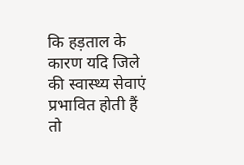कि हड़ताल के कारण यदि जिले की स्वास्थ्य सेवाएं प्रभावित होती हैं तो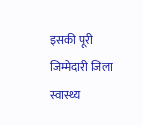इसकी पूरी जिम्मेदारी जिला स्वास्थ्य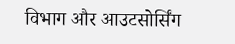विभाग और आउटसोर्सिंग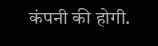कंपनी की होगी.